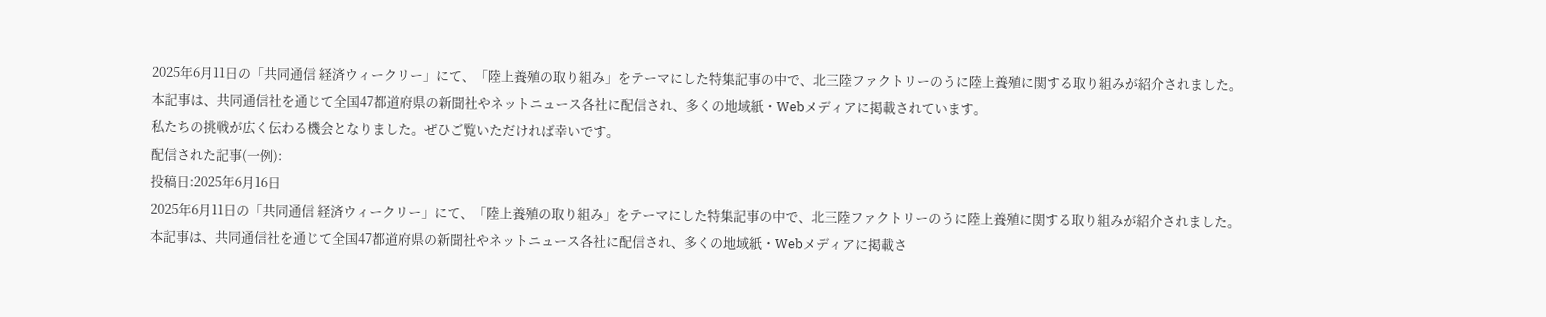2025年6月11日の「共同通信 経済ウィークリー」にて、「陸上養殖の取り組み」をテーマにした特集記事の中で、北三陸ファクトリーのうに陸上養殖に関する取り組みが紹介されました。
本記事は、共同通信社を通じて全国47都道府県の新聞社やネットニュース各社に配信され、多くの地域紙・Webメディアに掲載されています。
私たちの挑戦が広く伝わる機会となりました。ぜひご覧いただければ幸いです。
配信された記事(一例):
投稿日:2025年6月16日
2025年6月11日の「共同通信 経済ウィークリー」にて、「陸上養殖の取り組み」をテーマにした特集記事の中で、北三陸ファクトリーのうに陸上養殖に関する取り組みが紹介されました。
本記事は、共同通信社を通じて全国47都道府県の新聞社やネットニュース各社に配信され、多くの地域紙・Webメディアに掲載さ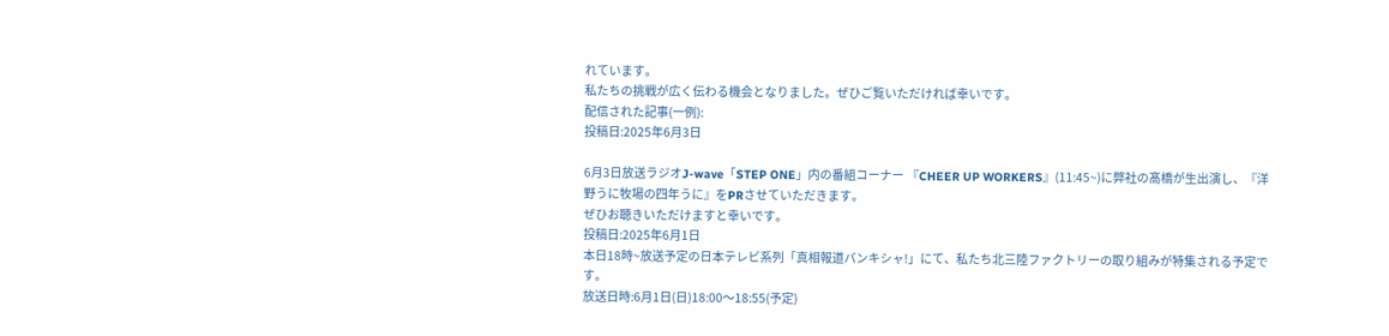れています。
私たちの挑戦が広く伝わる機会となりました。ぜひご覧いただければ幸いです。
配信された記事(一例):
投稿日:2025年6月3日

6月3日放送ラジオJ-wave「STEP ONE」内の番組コーナー 『CHEER UP WORKERS』(11:45~)に弊社の髙橋が生出演し、『洋野うに牧場の四年うに』をPRさせていただきます。
ぜひお聴きいただけますと幸いです。
投稿日:2025年6月1日
本日18時~放送予定の日本テレビ系列「真相報道バンキシャ!」にて、私たち北三陸ファクトリーの取り組みが特集される予定です。
放送日時:6月1日(日)18:00〜18:55(予定)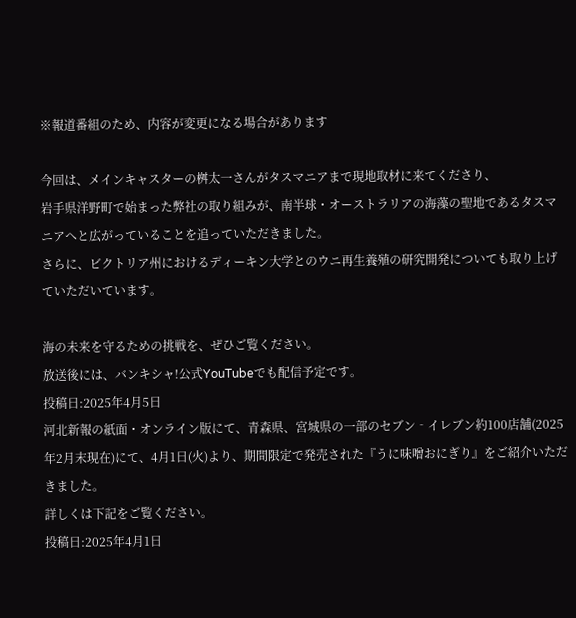※報道番組のため、内容が変更になる場合があります

今回は、メインキャスターの桝太一さんがタスマニアまで現地取材に来てくださり、
岩手県洋野町で始まった弊社の取り組みが、南半球・オーストラリアの海藻の聖地であるタスマニアへと広がっていることを追っていただきました。
さらに、ビクトリア州におけるディーキン大学とのウニ再生養殖の研究開発についても取り上げていただいています。

海の未来を守るための挑戦を、ぜひご覧ください。
放送後には、バンキシャ!公式YouTubeでも配信予定です。
投稿日:2025年4月5日
河北新報の紙面・オンライン版にて、青森県、宮城県の一部のセブン‐イレブン約100店舗(2025年2月末現在)にて、4月1日(火)より、期間限定で発売された『うに味噌おにぎり』をご紹介いただきました。
詳しくは下記をご覧ください。
投稿日:2025年4月1日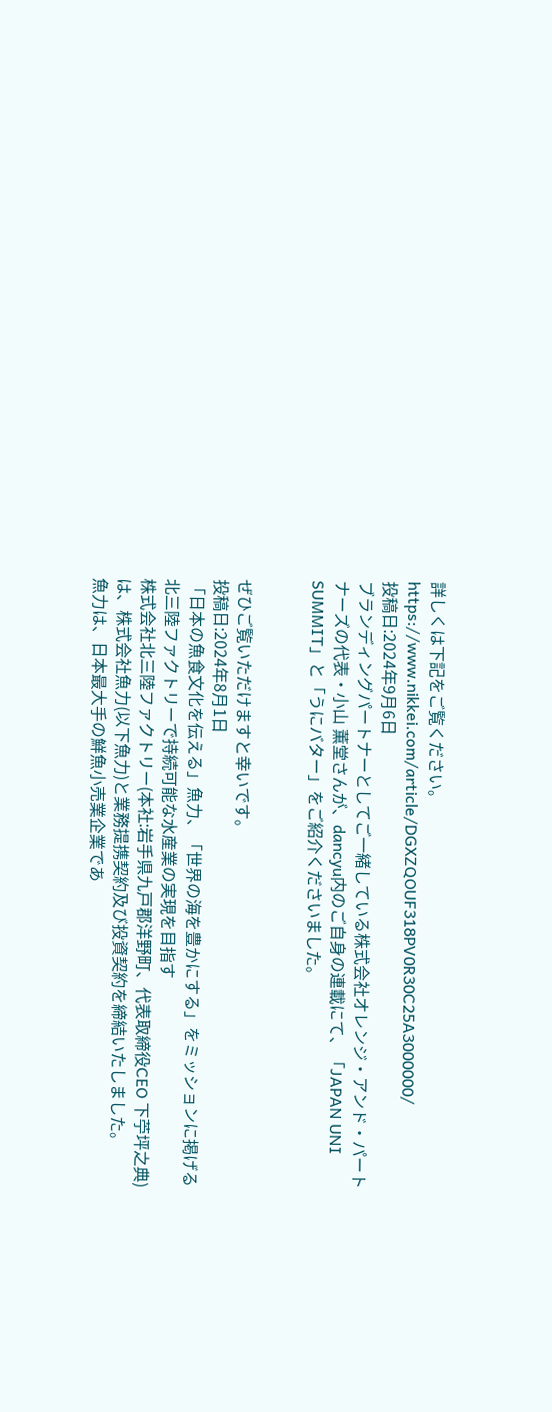詳しくは下記をご覧ください。
https://www.nikkei.com/article/DGXZQOUF318PV0R30C25A3000000/
投稿日:2024年9月6日
ブランディングパートナーとしてご一緒している株式会社オレンジ・アンド・パートナーズの代表・小山 薫堂さんが、dancyu内のご自身の連載にて、「JAPAN UNI SUMMIT」と「うにバター」をご紹介くださいました。


ぜひご覧いただけますと幸いです。
投稿日:2024年8月1日
「日本の魚食文化を伝える」魚力、「世界の海を豊かにする」をミッションに掲げる北三陸ファクトリーで持続可能な水産業の実現を目指す
株式会社北三陸ファクトリー(本社:岩手県九戸郡洋野町、代表取締役CEO 下苧坪之典)は、株式会社魚力(以下魚力)と業務提携契約及び投資契約を締結いたしました。
魚力は、日本最大手の鮮魚小売業企業であ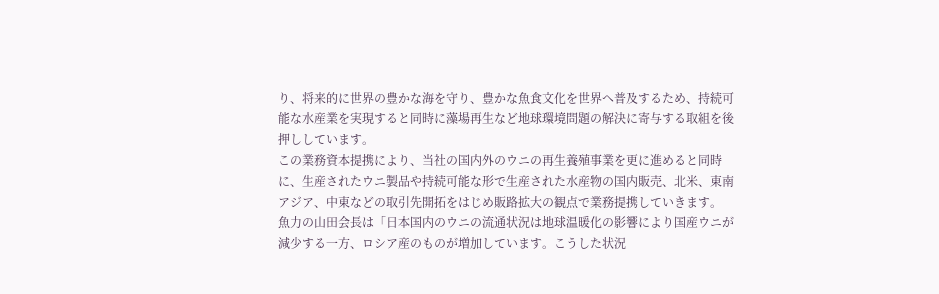り、将来的に世界の豊かな海を守り、豊かな魚食文化を世界へ普及するため、持続可能な水産業を実現すると同時に藻場再生など地球環境問題の解決に寄与する取組を後押ししています。
この業務資本提携により、当社の国内外のウニの再生養殖事業を更に進めると同時に、生産されたウニ製品や持続可能な形で生産された水産物の国内販売、北米、東南アジア、中東などの取引先開拓をはじめ販路拡大の観点で業務提携していきます。
魚力の山田会長は「日本国内のウニの流通状況は地球温暖化の影響により国産ウニが減少する一方、ロシア産のものが増加しています。こうした状況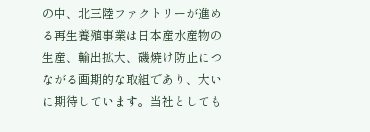の中、北三陸ファクトリーが進める再生養殖事業は日本産水産物の生産、輸出拡大、磯焼け防止につながる画期的な取組であり、大いに期待しています。当社としても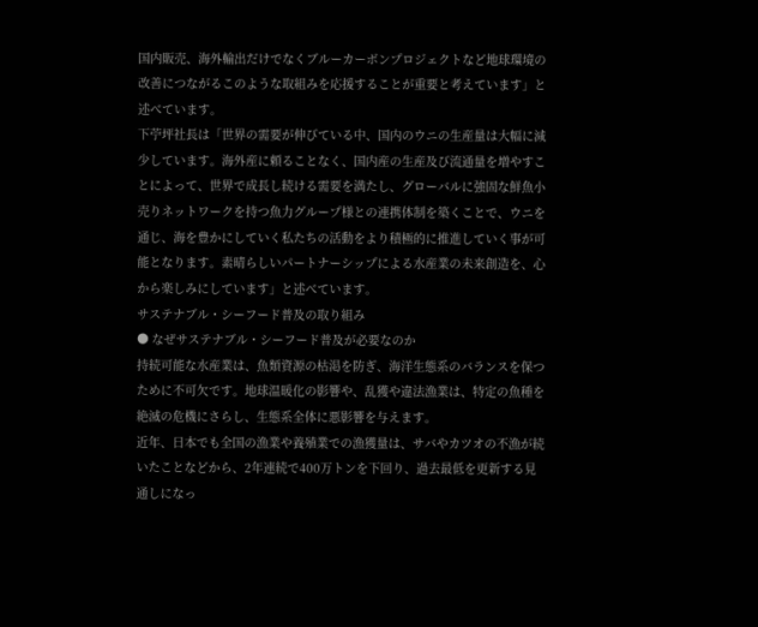国内販売、海外輸出だけでなくブルーカーボンプロジェクトなど地球環境の改善につながるこのような取組みを応援することが重要と考えています」と述べています。
下苧坪社長は「世界の需要が伸びている中、国内のウニの生産量は大幅に減少しています。海外産に頼ることなく、国内産の生産及び流通量を増やすことによって、世界で成長し続ける需要を満たし、グローバルに強固な鮮魚小売りネットワークを持つ魚力グループ様との連携体制を築くことで、ウニを通じ、海を豊かにしていく私たちの活動をより積極的に推進していく事が可能となります。素晴らしいパートナーシップによる水産業の未来創造を、心から楽しみにしています」と述べています。
サステナブル・シーフード普及の取り組み
● なぜサステナブル・シーフード普及が必要なのか
持続可能な水産業は、魚類資源の枯渇を防ぎ、海洋生態系のバランスを保つために不可欠です。地球温暖化の影響や、乱獲や違法漁業は、特定の魚種を絶滅の危機にさらし、生態系全体に悪影響を与えます。
近年、日本でも全国の漁業や養殖業での漁獲量は、サバやカツオの不漁が続いたことなどから、2年連続で400万トンを下回り、過去最低を更新する見通しになっ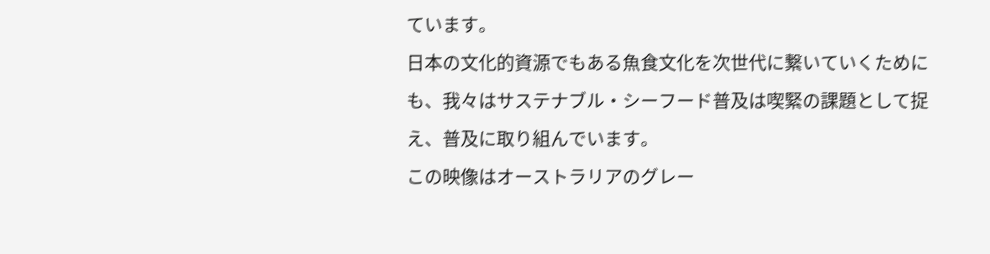ています。
日本の文化的資源でもある魚食文化を次世代に繋いていくためにも、我々はサステナブル・シーフード普及は喫緊の課題として捉え、普及に取り組んでいます。
この映像はオーストラリアのグレー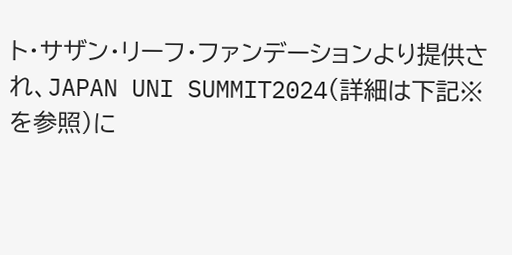ト・サザン・リーフ・ファンデーションより提供され、JAPAN UNI SUMMIT2024(詳細は下記※を参照)に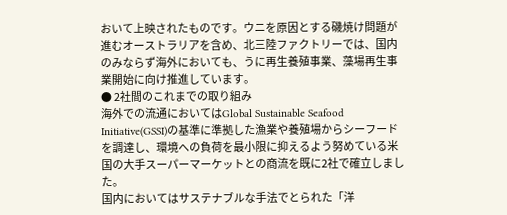おいて上映されたものです。ウニを原因とする磯焼け問題が進むオーストラリアを含め、北三陸ファクトリーでは、国内のみならず海外においても、うに再生養殖事業、藻場再生事業開始に向け推進しています。
● 2社間のこれまでの取り組み
海外での流通においてはGlobal Sustainable Seafood Initiative(GSSI)の基準に準拠した漁業や養殖場からシーフードを調達し、環境への負荷を最小限に抑えるよう努めている米国の大手スーパーマーケットとの商流を既に2社で確立しました。
国内においてはサステナブルな手法でとられた「洋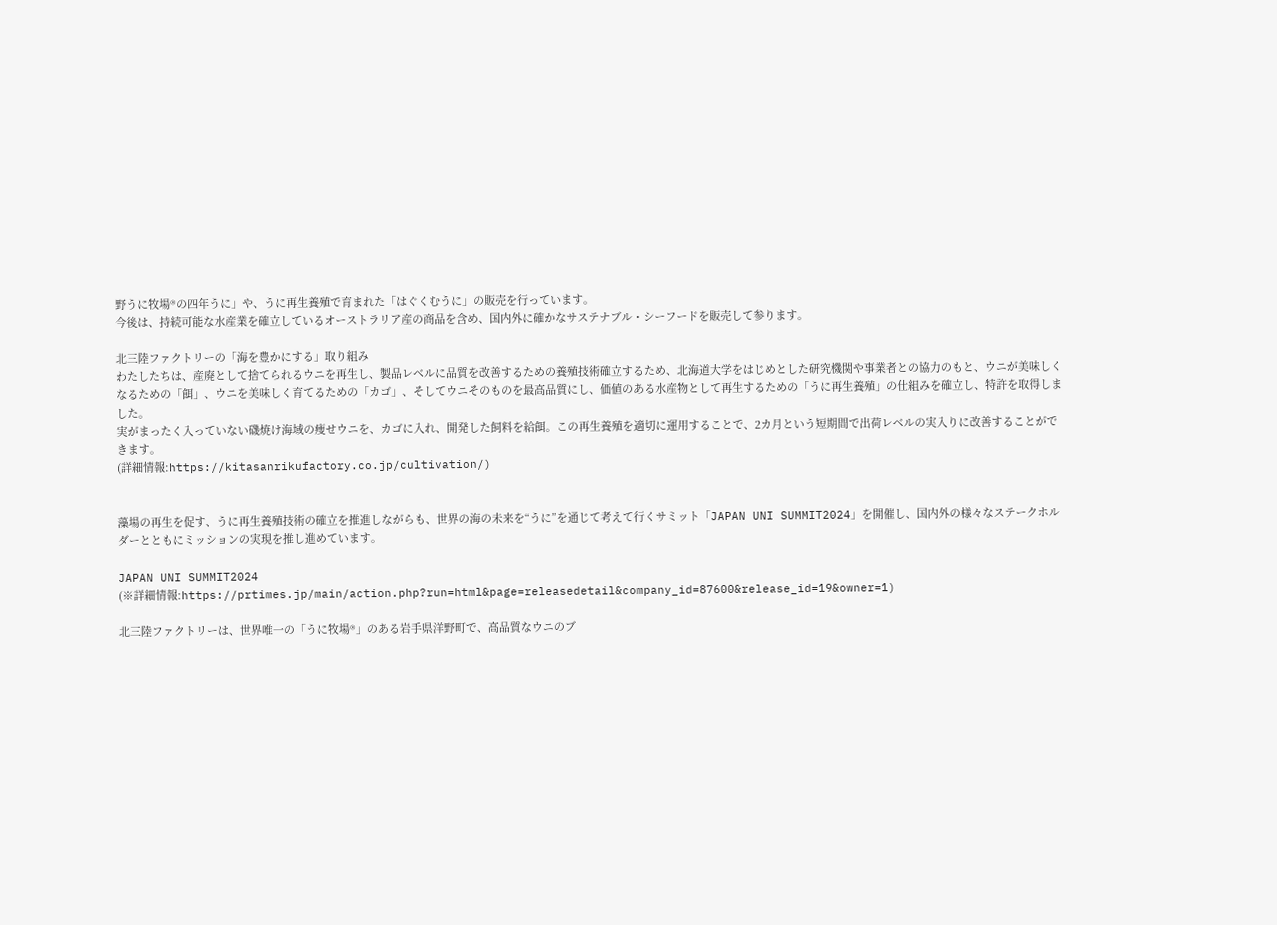野うに牧場®の四年うに」や、うに再生養殖で育まれた「はぐくむうに」の販売を行っています。
今後は、持続可能な水産業を確立しているオーストラリア産の商品を含め、国内外に確かなサステナブル・シーフードを販売して参ります。

北三陸ファクトリーの「海を豊かにする」取り組み
わたしたちは、産廃として捨てられるウニを再生し、製品レベルに品質を改善するための養殖技術確立するため、北海道大学をはじめとした研究機関や事業者との協力のもと、ウニが美味しくなるための「餌」、ウニを美味しく育てるための「カゴ」、そしてウニそのものを最高品質にし、価値のある水産物として再生するための「うに再生養殖」の仕組みを確立し、特許を取得しました。
実がまったく入っていない磯焼け海域の痩せウニを、カゴに入れ、開発した飼料を給餌。この再生養殖を適切に運用することで、2カ月という短期間で出荷レベルの実入りに改善することができます。
(詳細情報:https://kitasanrikufactory.co.jp/cultivation/)


藻場の再生を促す、うに再生養殖技術の確立を推進しながらも、世界の海の未来を“うに”を通じて考えて行くサミット「JAPAN UNI SUMMIT2024」を開催し、国内外の様々なステークホルダーとともにミッションの実現を推し進めています。

JAPAN UNI SUMMIT2024
(※詳細情報:https://prtimes.jp/main/action.php?run=html&page=releasedetail&company_id=87600&release_id=19&owner=1)

北三陸ファクトリーは、世界唯一の「うに牧場®」のある岩手県洋野町で、高品質なウニのブ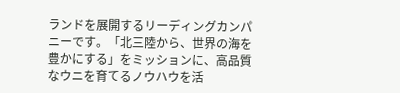ランドを展開するリーディングカンパニーです。「北三陸から、世界の海を豊かにする」をミッションに、高品質なウニを育てるノウハウを活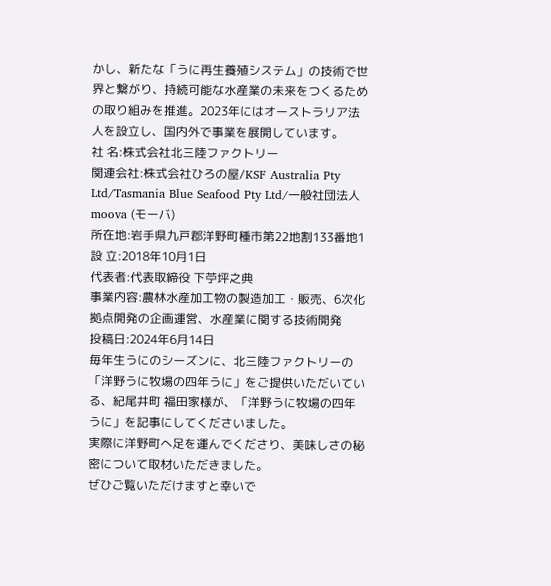かし、新たな「うに再生養殖システム」の技術で世界と繋がり、持続可能な水産業の未来をつくるための取り組みを推進。2023年にはオーストラリア法人を設立し、国内外で事業を展開しています。
社 名:株式会社北三陸ファクトリー
関連会社:株式会社ひろの屋/KSF Australia Pty Ltd/Tasmania Blue Seafood Pty Ltd/一般社団法人moova (モーバ)
所在地:岩手県九戸郡洋野町種市第22地割133番地1
設 立:2018年10月1日
代表者:代表取締役 下苧坪之典
事業内容:農林水産加工物の製造加工・販売、6次化拠点開発の企画運営、水産業に関する技術開発
投稿日:2024年6月14日
毎年生うにのシーズンに、北三陸ファクトリーの「洋野うに牧場の四年うに」をご提供いただいている、紀尾井町 福田家様が、「洋野うに牧場の四年うに」を記事にしてくださいました。
実際に洋野町へ足を運んでくださり、美味しさの秘密について取材いただきました。
ぜひご覧いただけますと幸いで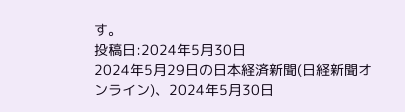す。
投稿日:2024年5月30日
2024年5月29日の日本経済新聞(日経新聞オンライン)、2024年5月30日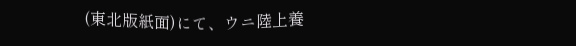(東北版紙面)にて、ウニ陸上養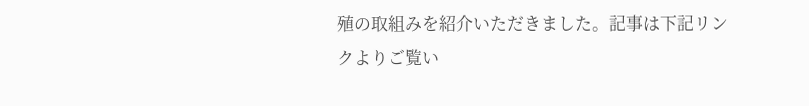殖の取組みを紹介いただきました。記事は下記リンクよりご覧い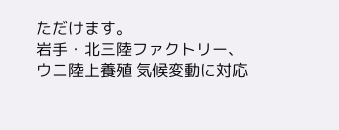ただけます。
岩手・北三陸ファクトリー、ウニ陸上養殖 気候変動に対応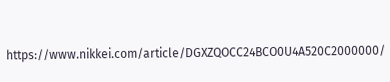https://www.nikkei.com/article/DGXZQOCC24BCO0U4A520C2000000/